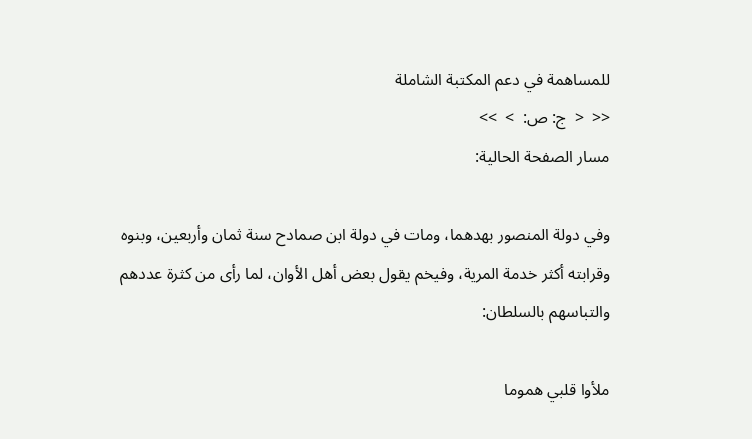للمساهمة في دعم المكتبة الشاملة
<<  <  ج: ص:  >  >>
مسار الصفحة الحالية:

وفي دولة المنصور بهدهما، ومات في دولة ابن صمادح سنة ثمان وأربعين، وبنوه وقرابته أكثر خدمة المرية، وفيخم يقول بعض أهل الأوان، لما رأى من كثرة عددهم والتباسهم بالسلطان:

ملأوا قلبي هموما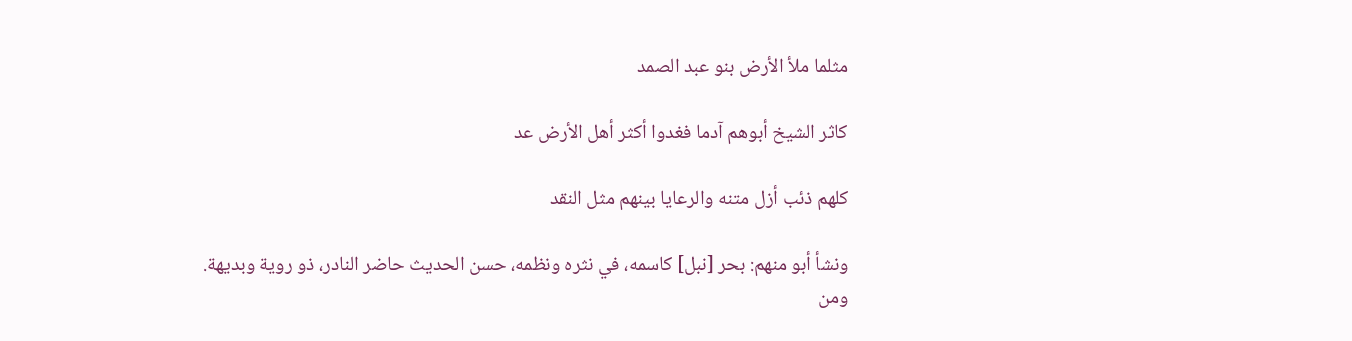مثلما ملأ الأرض بنو عبد الصمد

كاثر الشيخ أبوهم آدما فغدوا أكثر أهل الأرض عد

كلهم ذئب أزل متنه والرعايا بينهم مثل النقد

ونشأ أبو منهم: بحر [نبل] كاسمه، في نثره ونظمه، حسن الحديث حاضر النادر، ذو روية وبديهة. ومن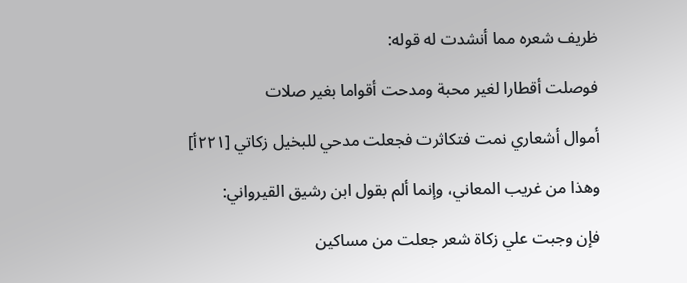ظريف شعره مما أنشدت له قوله:

فوصلت أقطارا لغير محبة ومدحت أقواما بغير صلات

أموال أشعاري نمت فتكاثرت فجعلت مدحي للبخيل زكاتي [٢٢١أ]

وهذا من غريب المعاني، وإنما ألم بقول ابن رشيق القيرواني:

فإن وجبت علي زكاة شعر جعلت من مساكين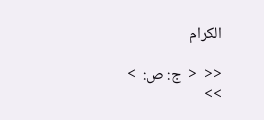الكرام

<<  <  ج: ص:  >  >>